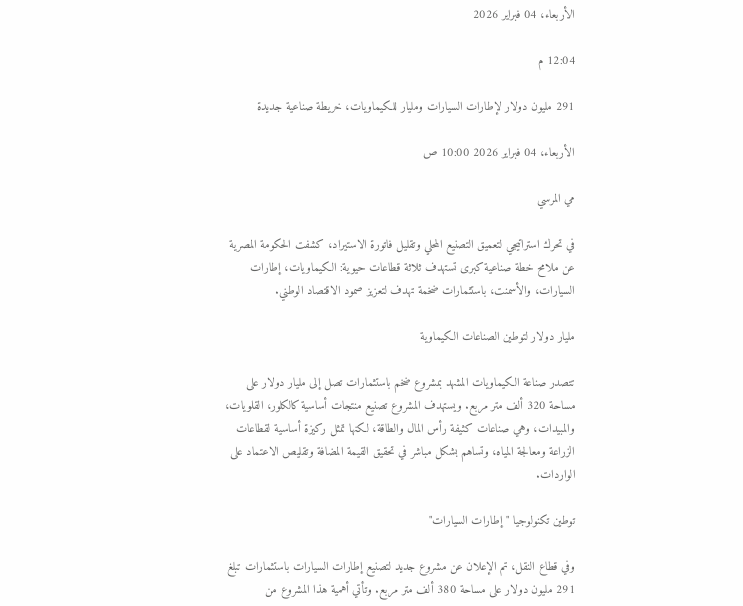الأربعاء، 04 فبراير 2026

12:04 م

291 مليون دولار لإطارات السيارات ومليار للكيماويات، خريطة صناعية جديدة

الأربعاء، 04 فبراير 2026 10:00 ص

مي المرسي

في تحرك استراتيجي لتعميق التصنيع المحلي وتقليل فاتورة الاستيراد، كشفت الحكومة المصرية عن ملامح خطة صناعية كبرى تستهدف ثلاثة قطاعات حيوية: الكيماويات، إطارات السيارات، والأسمنت، باستثمارات ضخمة تهدف لتعزيز صمود الاقتصاد الوطني.

مليار دولار لتوطين الصناعات الكيماوية

تتصدر صناعة الكيماويات المشهد بمشروع ضخم باستثمارات تصل إلى مليار دولار على مساحة 320 ألف متر مربع. ويستهدف المشروع تصنيع منتجات أساسية كالكلور، القلويات، والمبيدات، وهي صناعات كثيفة رأس المال والطاقة، لكنها تمثل ركيزة أساسية لقطاعات الزراعة ومعالجة المياه، وتساهم بشكل مباشر في تحقيق القيمة المضافة وتقليص الاعتماد على الواردات.

توطين تكنولوجيا "إطارات السيارات"

وفي قطاع النقل، تم الإعلان عن مشروع جديد لتصنيع إطارات السيارات باستثمارات تبلغ 291 مليون دولار على مساحة 380 ألف متر مربع. وتأتي أهمية هذا المشروع من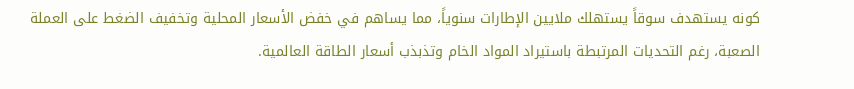كونه يستهدف سوقاً يستهلك ملايين الإطارات سنوياً، مما يساهم في خفض الأسعار المحلية وتخفيف الضغط على العملة الصعبة، رغم التحديات المرتبطة باستيراد المواد الخام وتذبذب أسعار الطاقة العالمية.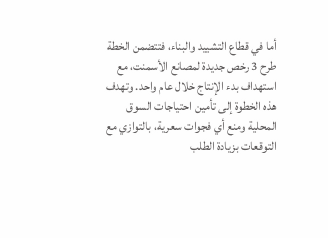أما في قطاع التشييد والبناء، فتتضمن الخطة طرح 3 رخص جديدة لمصانع الأسمنت، مع استهداف بدء الإنتاج خلال عام واحد. وتهدف هذه الخطوة إلى تأمين احتياجات السوق المحلية ومنع أي فجوات سعرية، بالتوازي مع التوقعات بزيادة الطلب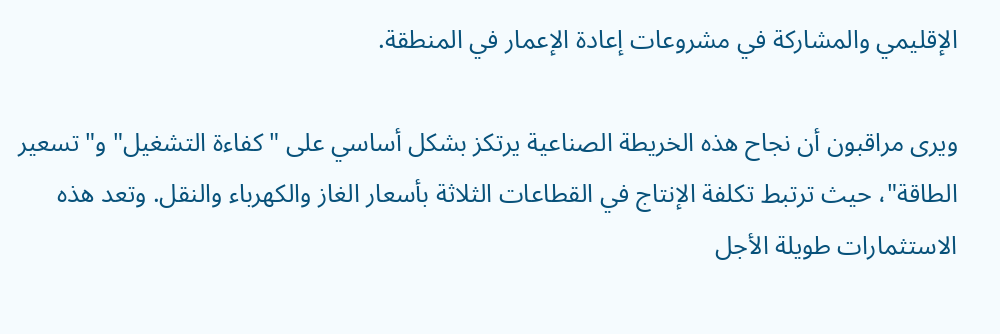الإقليمي والمشاركة في مشروعات إعادة الإعمار في المنطقة.

ويرى مراقبون أن نجاح هذه الخريطة الصناعية يرتكز بشكل أساسي على "كفاءة التشغيل" و"تسعير الطاقة"، حيث ترتبط تكلفة الإنتاج في القطاعات الثلاثة بأسعار الغاز والكهرباء والنقل. وتعد هذه الاستثمارات طويلة الأجل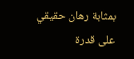بمثابة رهان حقيقي على قدرة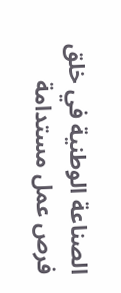الصناعة الوطنية في خلق فرص عمل مستدامة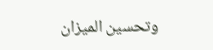وتحسين الميزان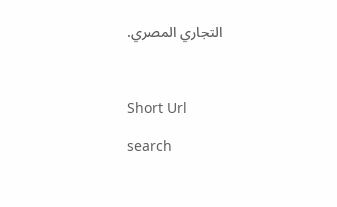التجاري المصري.



Short Url

search